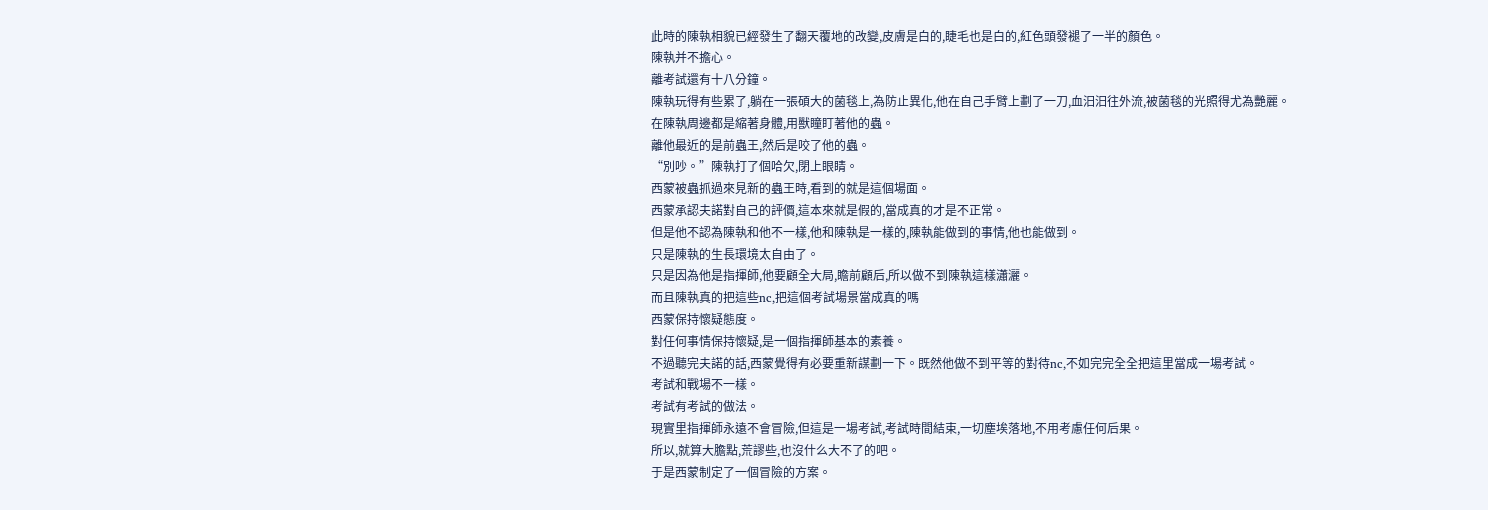此時的陳執相貌已經發生了翻天覆地的改變,皮膚是白的,睫毛也是白的,紅色頭發褪了一半的顏色。
陳執并不擔心。
離考試還有十八分鐘。
陳執玩得有些累了,躺在一張碩大的菌毯上,為防止異化,他在自己手臂上劃了一刀,血汩汩往外流,被菌毯的光照得尤為艷麗。
在陳執周邊都是縮著身體,用獸瞳盯著他的蟲。
離他最近的是前蟲王,然后是咬了他的蟲。
“別吵。”陳執打了個哈欠,閉上眼睛。
西蒙被蟲抓過來見新的蟲王時,看到的就是這個場面。
西蒙承認夫諾對自己的評價,這本來就是假的,當成真的才是不正常。
但是他不認為陳執和他不一樣,他和陳執是一樣的,陳執能做到的事情,他也能做到。
只是陳執的生長環境太自由了。
只是因為他是指揮師,他要顧全大局,瞻前顧后,所以做不到陳執這樣瀟灑。
而且陳執真的把這些nc,把這個考試場景當成真的嗎
西蒙保持懷疑態度。
對任何事情保持懷疑,是一個指揮師基本的素養。
不過聽完夫諾的話,西蒙覺得有必要重新謀劃一下。既然他做不到平等的對待nc,不如完完全全把這里當成一場考試。
考試和戰場不一樣。
考試有考試的做法。
現實里指揮師永遠不會冒險,但這是一場考試,考試時間結束,一切塵埃落地,不用考慮任何后果。
所以,就算大膽點,荒謬些,也沒什么大不了的吧。
于是西蒙制定了一個冒險的方案。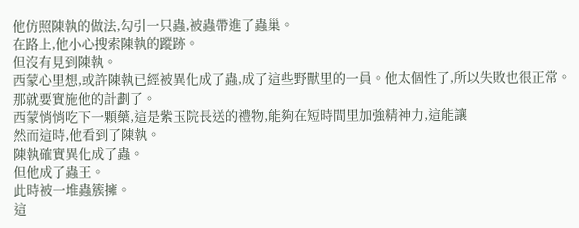他仿照陳執的做法,勾引一只蟲,被蟲帶進了蟲巢。
在路上,他小心搜索陳執的蹤跡。
但沒有見到陳執。
西蒙心里想,或許陳執已經被異化成了蟲,成了這些野獸里的一員。他太個性了,所以失敗也很正常。
那就要實施他的計劃了。
西蒙悄悄吃下一顆藥,這是紫玉院長送的禮物,能夠在短時間里加強精神力,這能讓
然而這時,他看到了陳執。
陳執確實異化成了蟲。
但他成了蟲王。
此時被一堆蟲簇擁。
這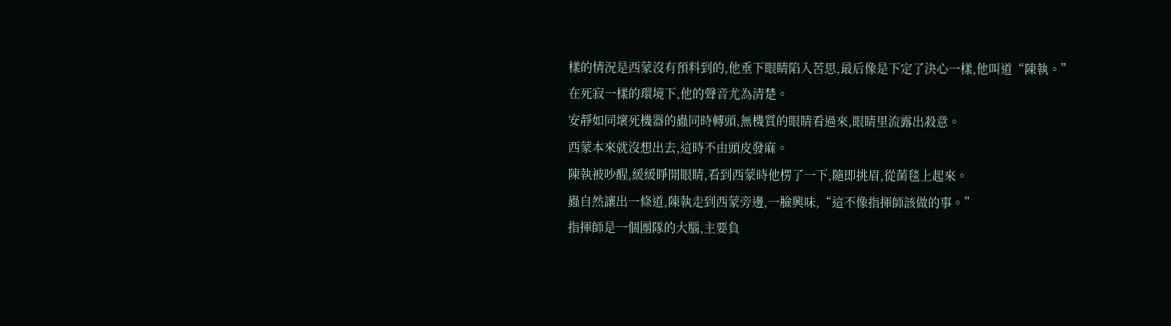樣的情況是西蒙沒有預料到的,他垂下眼睛陷入苦思,最后像是下定了決心一樣,他叫道“陳執。”
在死寂一樣的環境下,他的聲音尤為清楚。
安靜如同壞死機器的蟲同時轉頭,無機質的眼睛看過來,眼睛里流露出殺意。
西蒙本來就沒想出去,這時不由頭皮發麻。
陳執被吵醒,緩緩睜開眼睛,看到西蒙時他楞了一下,隨即挑眉,從菌毯上起來。
蟲自然讓出一條道,陳執走到西蒙旁邊,一臉興味,“這不像指揮師該做的事。”
指揮師是一個團隊的大腦,主要負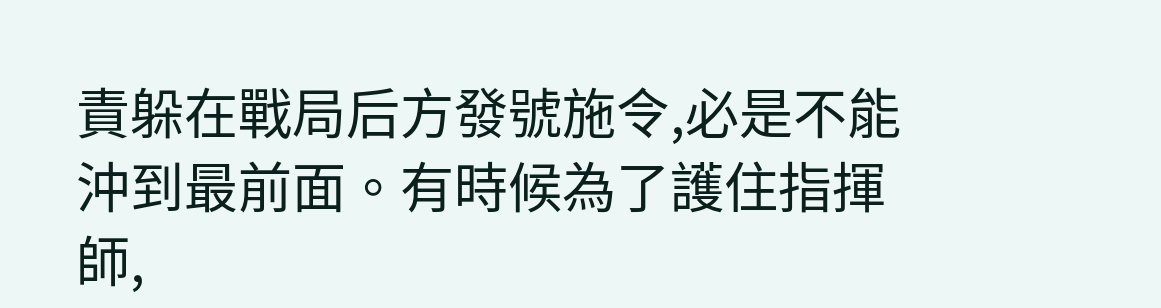責躲在戰局后方發號施令,必是不能沖到最前面。有時候為了護住指揮師,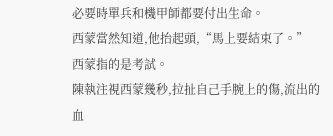必要時單兵和機甲師都要付出生命。
西蒙當然知道,他抬起頭,“馬上要結束了。”
西蒙指的是考試。
陳執注視西蒙幾秒,拉扯自己手腕上的傷,流出的血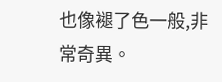也像褪了色一般,非常奇異。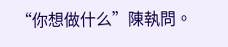“你想做什么”陳執問。